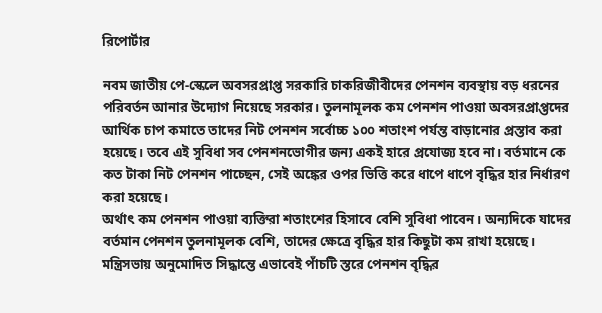রিপোর্টার

নবম জাতীয় পে-স্কেলে অবসরপ্রাপ্ত সরকারি চাকরিজীবীদের পেনশন ব্যবস্থায় বড় ধরনের পরিবর্তন আনার উদ্যোগ নিয়েছে সরকার। তুলনামূলক কম পেনশন পাওয়া অবসরপ্রাপ্তদের আর্থিক চাপ কমাতে তাদের নিট পেনশন সর্বোচ্চ ১০০ শতাংশ পর্যন্ত বাড়ানোর প্রস্তাব করা হয়েছে। তবে এই সুবিধা সব পেনশনভোগীর জন্য একই হারে প্রযোজ্য হবে না। বর্তমানে কে কত টাকা নিট পেনশন পাচ্ছেন, সেই অঙ্কের ওপর ভিত্তি করে ধাপে ধাপে বৃদ্ধির হার নির্ধারণ করা হয়েছে।
অর্থাৎ কম পেনশন পাওয়া ব্যক্তিরা শতাংশের হিসাবে বেশি সুবিধা পাবেন। অন্যদিকে যাদের বর্তমান পেনশন তুলনামূলক বেশি, তাদের ক্ষেত্রে বৃদ্ধির হার কিছুটা কম রাখা হয়েছে। মন্ত্রিসভায় অনুমোদিত সিদ্ধান্তে এভাবেই পাঁচটি স্তরে পেনশন বৃদ্ধির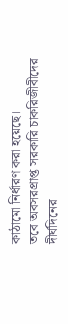কাঠামো নির্ধারণ করা হয়েছে।
তবে অবসরপ্রাপ্ত সরকারি চাকরিজীবীদের দীর্ঘদিনের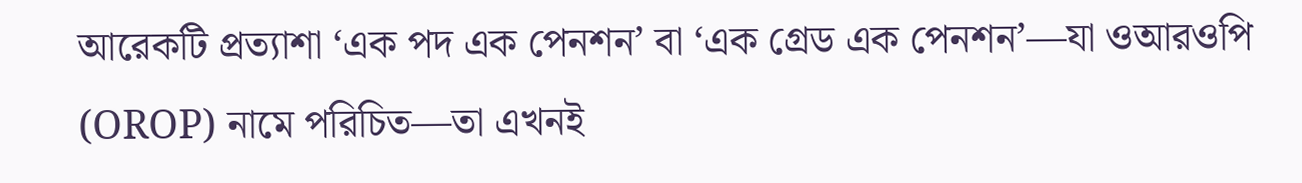আরেকটি প্রত্যাশা ‘এক পদ এক পেনশন’ বা ‘এক গ্রেড এক পেনশন’—যা ওআরওপি (OROP) নামে পরিচিত—তা এখনই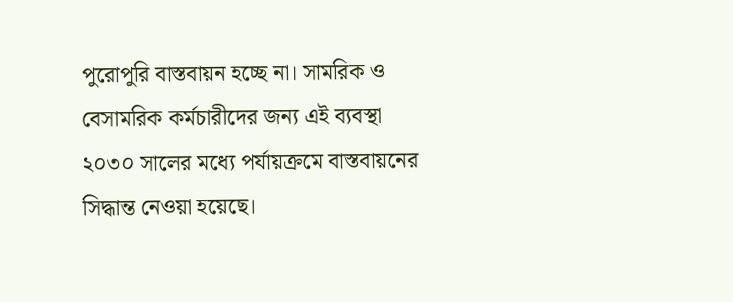পুরোপুরি বাস্তবায়ন হচ্ছে না। সামরিক ও বেসামরিক কর্মচারীদের জন্য এই ব্যবস্থা ২০৩০ সালের মধ্যে পর্যায়ক্রমে বাস্তবায়নের সিদ্ধান্ত নেওয়া হয়েছে।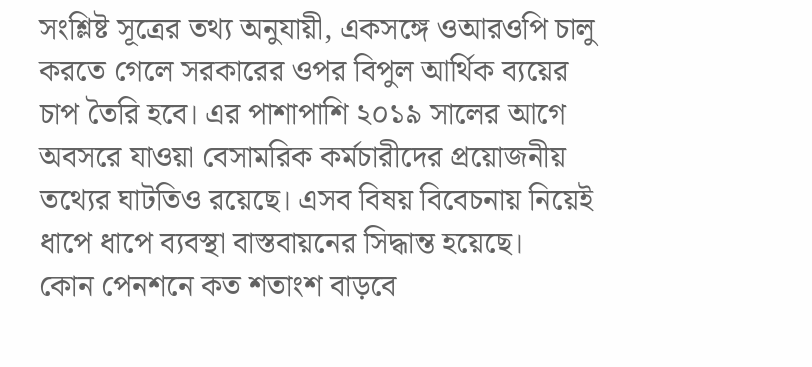সংশ্লিষ্ট সূত্রের তথ্য অনুযায়ী, একসঙ্গে ওআরওপি চালু করতে গেলে সরকারের ওপর বিপুল আর্থিক ব্যয়ের চাপ তৈরি হবে। এর পাশাপাশি ২০১৯ সালের আগে অবসরে যাওয়া বেসামরিক কর্মচারীদের প্রয়োজনীয় তথ্যের ঘাটতিও রয়েছে। এসব বিষয় বিবেচনায় নিয়েই ধাপে ধাপে ব্যবস্থা বাস্তবায়নের সিদ্ধান্ত হয়েছে।
কোন পেনশনে কত শতাংশ বাড়বে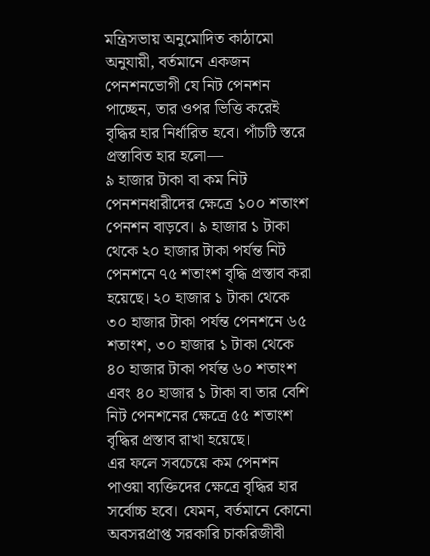মন্ত্রিসভায় অনুমোদিত কাঠামো অনুযায়ী, বর্তমানে একজন পেনশনভোগী যে নিট পেনশন পাচ্ছেন, তার ওপর ভিত্তি করেই বৃদ্ধির হার নির্ধারিত হবে। পাঁচটি স্তরে প্রস্তাবিত হার হলো—
৯ হাজার টাকা বা কম নিট পেনশনধারীদের ক্ষেত্রে ১০০ শতাংশ পেনশন বাড়বে। ৯ হাজার ১ টাকা থেকে ২০ হাজার টাকা পর্যন্ত নিট পেনশনে ৭৫ শতাংশ বৃদ্ধি প্রস্তাব করা হয়েছে। ২০ হাজার ১ টাকা থেকে ৩০ হাজার টাকা পর্যন্ত পেনশনে ৬৫ শতাংশ, ৩০ হাজার ১ টাকা থেকে ৪০ হাজার টাকা পর্যন্ত ৬০ শতাংশ এবং ৪০ হাজার ১ টাকা বা তার বেশি নিট পেনশনের ক্ষেত্রে ৫৫ শতাংশ বৃদ্ধির প্রস্তাব রাখা হয়েছে।
এর ফলে সবচেয়ে কম পেনশন পাওয়া ব্যক্তিদের ক্ষেত্রে বৃদ্ধির হার সর্বোচ্চ হবে। যেমন, বর্তমানে কোনো অবসরপ্রাপ্ত সরকারি চাকরিজীবী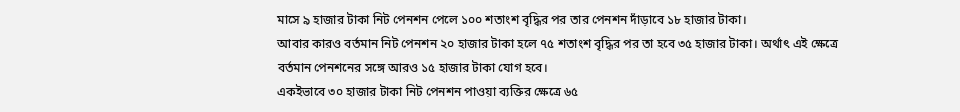মাসে ৯ হাজার টাকা নিট পেনশন পেলে ১০০ শতাংশ বৃদ্ধির পর তার পেনশন দাঁড়াবে ১৮ হাজার টাকা।
আবার কারও বর্তমান নিট পেনশন ২০ হাজার টাকা হলে ৭৫ শতাংশ বৃদ্ধির পর তা হবে ৩৫ হাজার টাকা। অর্থাৎ এই ক্ষেত্রে বর্তমান পেনশনের সঙ্গে আরও ১৫ হাজার টাকা যোগ হবে।
একইভাবে ৩০ হাজার টাকা নিট পেনশন পাওয়া ব্যক্তির ক্ষেত্রে ৬৫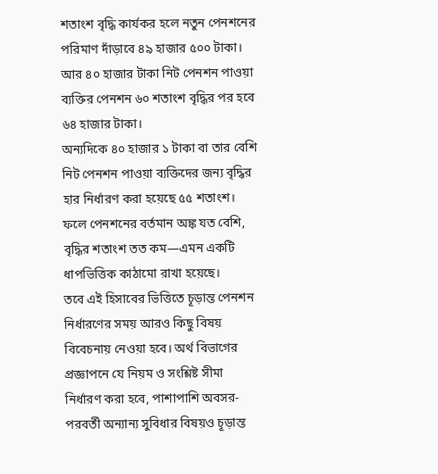শতাংশ বৃদ্ধি কার্যকর হলে নতুন পেনশনের পরিমাণ দাঁড়াবে ৪৯ হাজার ৫০০ টাকা। আর ৪০ হাজার টাকা নিট পেনশন পাওয়া ব্যক্তির পেনশন ৬০ শতাংশ বৃদ্ধির পর হবে ৬৪ হাজার টাকা।
অন্যদিকে ৪০ হাজার ১ টাকা বা তার বেশি নিট পেনশন পাওয়া ব্যক্তিদের জন্য বৃদ্ধির হার নির্ধারণ করা হয়েছে ৫৫ শতাংশ। ফলে পেনশনের বর্তমান অঙ্ক যত বেশি, বৃদ্ধির শতাংশ তত কম—এমন একটি ধাপভিত্তিক কাঠামো রাখা হয়েছে।
তবে এই হিসাবের ভিত্তিতে চূড়ান্ত পেনশন নির্ধারণের সময় আরও কিছু বিষয় বিবেচনায় নেওয়া হবে। অর্থ বিভাগের প্রজ্ঞাপনে যে নিয়ম ও সংশ্লিষ্ট সীমা নির্ধারণ করা হবে, পাশাপাশি অবসর-পরবর্তী অন্যান্য সুবিধার বিষয়ও চূড়ান্ত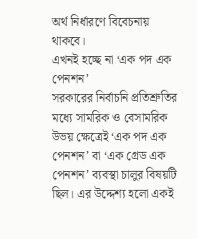অর্থ নির্ধারণে বিবেচনায় থাকবে।
এখনই হচ্ছে না ‘এক পদ এক পেনশন’
সরকারের নির্বাচনি প্রতিশ্রুতির মধ্যে সামরিক ও বেসামরিক উভয় ক্ষেত্রেই ‘এক পদ এক পেনশন’ বা ‘এক গ্রেড এক পেনশন’ ব্যবস্থা চালুর বিষয়টি ছিল। এর উদ্দেশ্য হলো একই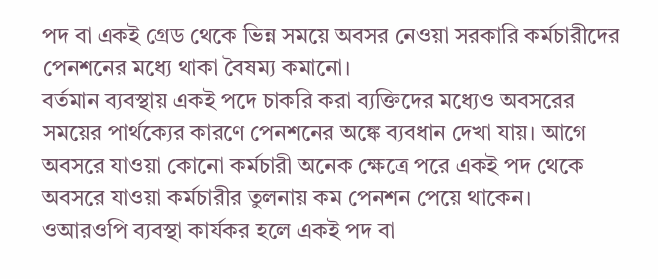পদ বা একই গ্রেড থেকে ভিন্ন সময়ে অবসর নেওয়া সরকারি কর্মচারীদের পেনশনের মধ্যে থাকা বৈষম্য কমানো।
বর্তমান ব্যবস্থায় একই পদে চাকরি করা ব্যক্তিদের মধ্যেও অবসরের সময়ের পার্থক্যের কারণে পেনশনের অঙ্কে ব্যবধান দেখা যায়। আগে অবসরে যাওয়া কোনো কর্মচারী অনেক ক্ষেত্রে পরে একই পদ থেকে অবসরে যাওয়া কর্মচারীর তুলনায় কম পেনশন পেয়ে থাকেন।
ওআরওপি ব্যবস্থা কার্যকর হলে একই পদ বা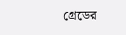গ্রেডের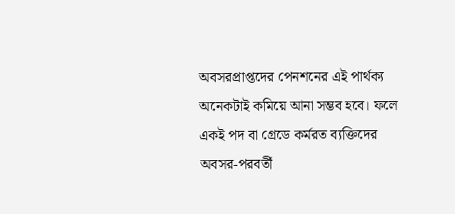অবসরপ্রাপ্তদের পেনশনের এই পার্থক্য অনেকটাই কমিয়ে আনা সম্ভব হবে। ফলে একই পদ বা গ্রেডে কর্মরত ব্যক্তিদের অবসর-পরবর্তী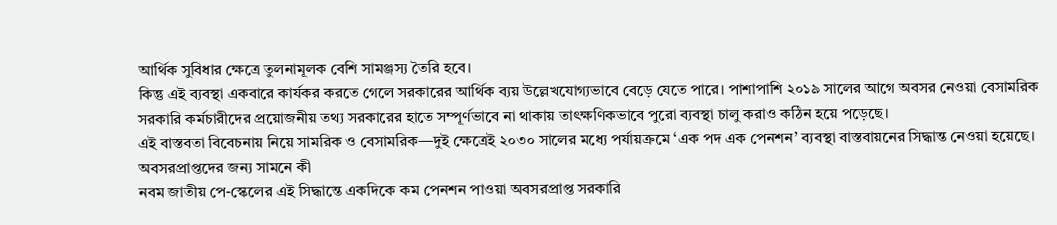আর্থিক সুবিধার ক্ষেত্রে তুলনামূলক বেশি সামঞ্জস্য তৈরি হবে।
কিন্তু এই ব্যবস্থা একবারে কার্যকর করতে গেলে সরকারের আর্থিক ব্যয় উল্লেখযোগ্যভাবে বেড়ে যেতে পারে। পাশাপাশি ২০১৯ সালের আগে অবসর নেওয়া বেসামরিক সরকারি কর্মচারীদের প্রয়োজনীয় তথ্য সরকারের হাতে সম্পূর্ণভাবে না থাকায় তাৎক্ষণিকভাবে পুরো ব্যবস্থা চালু করাও কঠিন হয়ে পড়েছে।
এই বাস্তবতা বিবেচনায় নিয়ে সামরিক ও বেসামরিক—দুই ক্ষেত্রেই ২০৩০ সালের মধ্যে পর্যায়ক্রমে ‘এক পদ এক পেনশন’ ব্যবস্থা বাস্তবায়নের সিদ্ধান্ত নেওয়া হয়েছে।
অবসরপ্রাপ্তদের জন্য সামনে কী
নবম জাতীয় পে-স্কেলের এই সিদ্ধান্তে একদিকে কম পেনশন পাওয়া অবসরপ্রাপ্ত সরকারি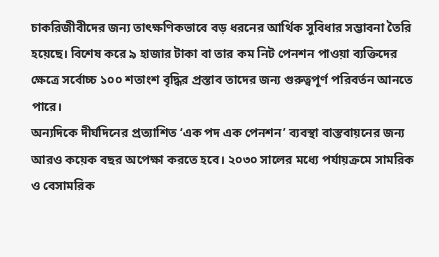চাকরিজীবীদের জন্য তাৎক্ষণিকভাবে বড় ধরনের আর্থিক সুবিধার সম্ভাবনা তৈরি হয়েছে। বিশেষ করে ৯ হাজার টাকা বা তার কম নিট পেনশন পাওয়া ব্যক্তিদের ক্ষেত্রে সর্বোচ্চ ১০০ শতাংশ বৃদ্ধির প্রস্তাব তাদের জন্য গুরুত্বপূর্ণ পরিবর্তন আনতে পারে।
অন্যদিকে দীর্ঘদিনের প্রত্যাশিত ‘এক পদ এক পেনশন’ ব্যবস্থা বাস্তবায়নের জন্য আরও কয়েক বছর অপেক্ষা করতে হবে। ২০৩০ সালের মধ্যে পর্যায়ক্রমে সামরিক ও বেসামরিক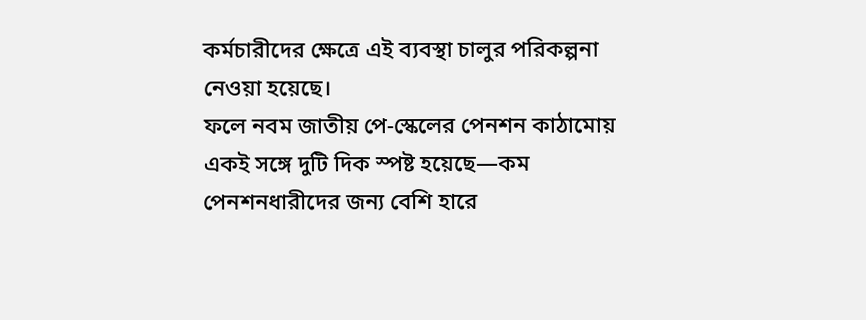কর্মচারীদের ক্ষেত্রে এই ব্যবস্থা চালুর পরিকল্পনা নেওয়া হয়েছে।
ফলে নবম জাতীয় পে-স্কেলের পেনশন কাঠামোয় একই সঙ্গে দুটি দিক স্পষ্ট হয়েছে—কম পেনশনধারীদের জন্য বেশি হারে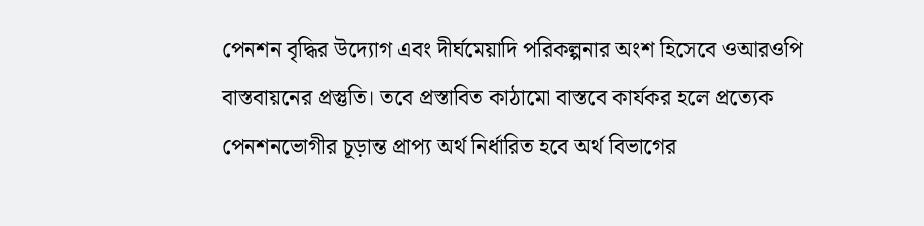পেনশন বৃদ্ধির উদ্যোগ এবং দীর্ঘমেয়াদি পরিকল্পনার অংশ হিসেবে ওআরওপি বাস্তবায়নের প্রস্তুতি। তবে প্রস্তাবিত কাঠামো বাস্তবে কার্যকর হলে প্রত্যেক পেনশনভোগীর চূড়ান্ত প্রাপ্য অর্থ নির্ধারিত হবে অর্থ বিভাগের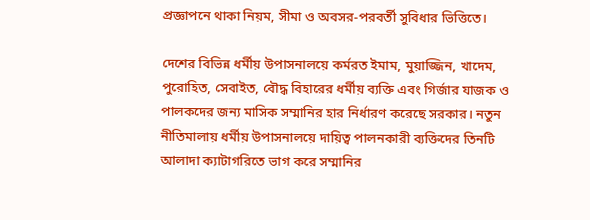প্রজ্ঞাপনে থাকা নিয়ম, সীমা ও অবসর-পরবর্তী সুবিধার ভিত্তিতে।

দেশের বিভিন্ন ধর্মীয় উপাসনালয়ে কর্মরত ইমাম, মুয়াজ্জিন, খাদেম, পুরোহিত, সেবাইত, বৌদ্ধ বিহারের ধর্মীয় ব্যক্তি এবং গির্জার যাজক ও পালকদের জন্য মাসিক সম্মানির হার নির্ধারণ করেছে সরকার। নতুন নীতিমালায় ধর্মীয় উপাসনালয়ে দায়িত্ব পালনকারী ব্যক্তিদের তিনটি আলাদা ক্যাটাগরিতে ভাগ করে সম্মানির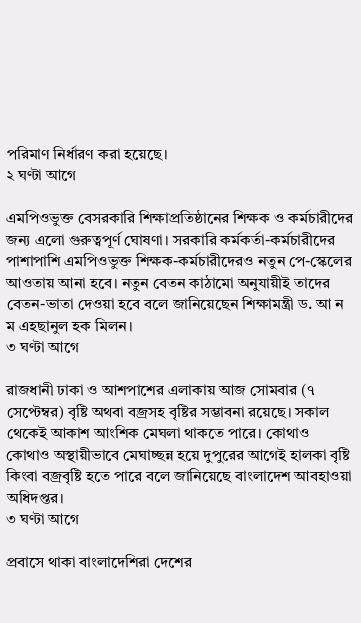পরিমাণ নির্ধারণ করা হয়েছে।
২ ঘণ্টা আগে

এমপিওভুক্ত বেসরকারি শিক্ষাপ্রতিষ্ঠানের শিক্ষক ও কর্মচারীদের জন্য এলো গুরুত্বপূর্ণ ঘোষণা। সরকারি কর্মকর্তা-কর্মচারীদের পাশাপাশি এমপিওভুক্ত শিক্ষক-কর্মচারীদেরও নতুন পে-স্কেলের আওতায় আনা হবে। নতুন বেতন কাঠামো অনুযায়ীই তাদের বেতন-ভাতা দেওয়া হবে বলে জানিয়েছেন শিক্ষামন্ত্রী ড. আ ন ম এহছানুল হক মিলন।
৩ ঘণ্টা আগে

রাজধানী ঢাকা ও আশপাশের এলাকায় আজ সোমবার (৭ সেপ্টেম্বর) বৃষ্টি অথবা বজ্রসহ বৃষ্টির সম্ভাবনা রয়েছে। সকাল থেকেই আকাশ আংশিক মেঘলা থাকতে পারে। কোথাও কোথাও অস্থায়ীভাবে মেঘাচ্ছন্ন হয়ে দুপুরের আগেই হালকা বৃষ্টি কিংবা বজ্রবৃষ্টি হতে পারে বলে জানিয়েছে বাংলাদেশ আবহাওয়া অধিদপ্তর।
৩ ঘণ্টা আগে

প্রবাসে থাকা বাংলাদেশিরা দেশের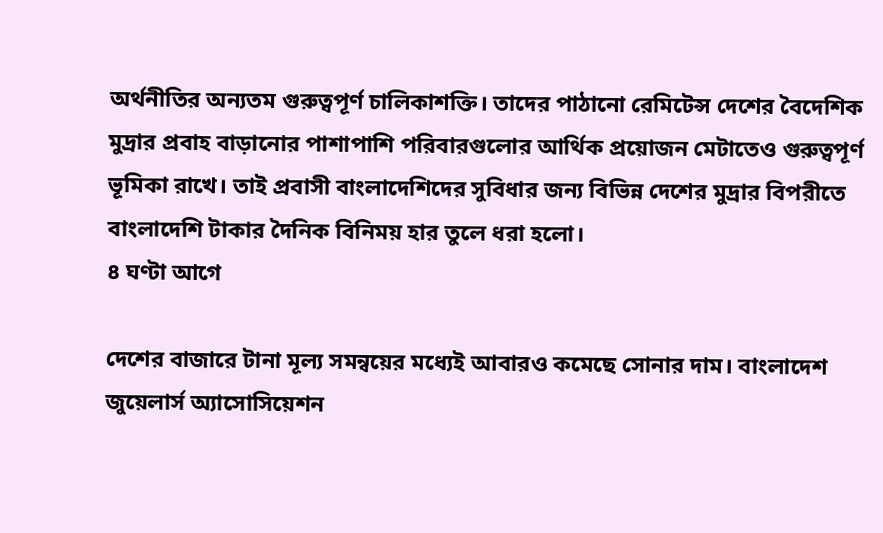অর্থনীতির অন্যতম গুরুত্বপূর্ণ চালিকাশক্তি। তাদের পাঠানো রেমিটেন্স দেশের বৈদেশিক মুদ্রার প্রবাহ বাড়ানোর পাশাপাশি পরিবারগুলোর আর্থিক প্রয়োজন মেটাতেও গুরুত্বপূর্ণ ভূমিকা রাখে। তাই প্রবাসী বাংলাদেশিদের সুবিধার জন্য বিভিন্ন দেশের মুদ্রার বিপরীতে বাংলাদেশি টাকার দৈনিক বিনিময় হার তুলে ধরা হলো।
৪ ঘণ্টা আগে

দেশের বাজারে টানা মূল্য সমন্বয়ের মধ্যেই আবারও কমেছে সোনার দাম। বাংলাদেশ জুয়েলার্স অ্যাসোসিয়েশন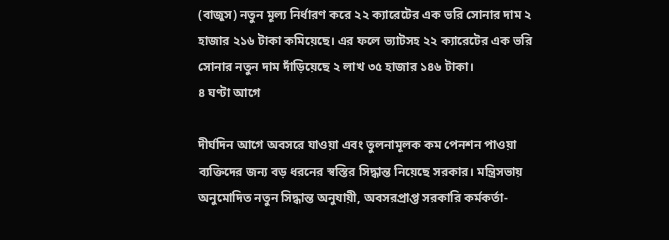(বাজুস) নতুন মূল্য নির্ধারণ করে ২২ ক্যারেটের এক ভরি সোনার দাম ২ হাজার ২১৬ টাকা কমিয়েছে। এর ফলে ভ্যাটসহ ২২ ক্যারেটের এক ভরি সোনার নতুন দাম দাঁড়িয়েছে ২ লাখ ৩৫ হাজার ১৪৬ টাকা।
৪ ঘণ্টা আগে

দীর্ঘদিন আগে অবসরে যাওয়া এবং তুলনামূলক কম পেনশন পাওয়া ব্যক্তিদের জন্য বড় ধরনের স্বস্তির সিদ্ধান্ত নিয়েছে সরকার। মন্ত্রিসভায় অনুমোদিত নতুন সিদ্ধান্ত অনুযায়ী, অবসরপ্রাপ্ত সরকারি কর্মকর্তা-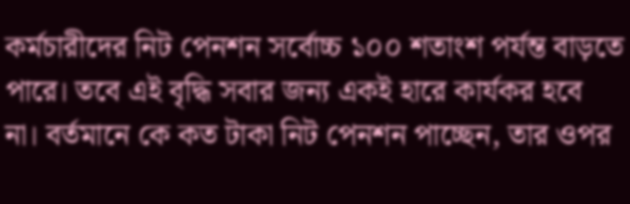কর্মচারীদের নিট পেনশন সর্বোচ্চ ১০০ শতাংশ পর্যন্ত বাড়তে পারে। তবে এই বৃদ্ধি সবার জন্য একই হারে কার্যকর হবে না। বর্তমানে কে কত টাকা নিট পেনশন পাচ্ছেন, তার ওপর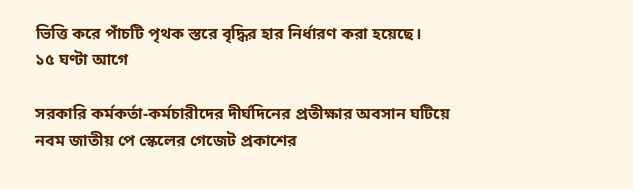ভিত্তি করে পাঁচটি পৃথক স্তরে বৃদ্ধির হার নির্ধারণ করা হয়েছে।
১৫ ঘণ্টা আগে

সরকারি কর্মকর্তা-কর্মচারীদের দীর্ঘদিনের প্রতীক্ষার অবসান ঘটিয়ে নবম জাতীয় পে স্কেলের গেজেট প্রকাশের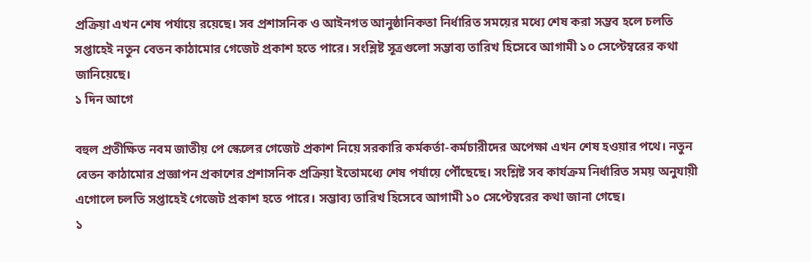প্রক্রিয়া এখন শেষ পর্যায়ে রয়েছে। সব প্রশাসনিক ও আইনগত আনুষ্ঠানিকতা নির্ধারিত সময়ের মধ্যে শেষ করা সম্ভব হলে চলতি সপ্তাহেই নতুন বেতন কাঠামোর গেজেট প্রকাশ হতে পারে। সংশ্লিষ্ট সূত্রগুলো সম্ভাব্য তারিখ হিসেবে আগামী ১০ সেপ্টেম্বরের কথা জানিয়েছে।
১ দিন আগে

বহুল প্রতীক্ষিত নবম জাতীয় পে স্কেলের গেজেট প্রকাশ নিয়ে সরকারি কর্মকর্তা-কর্মচারীদের অপেক্ষা এখন শেষ হওয়ার পথে। নতুন বেতন কাঠামোর প্রজ্ঞাপন প্রকাশের প্রশাসনিক প্রক্রিয়া ইতোমধ্যে শেষ পর্যায়ে পৌঁছেছে। সংশ্লিষ্ট সব কার্যক্রম নির্ধারিত সময় অনুযায়ী এগোলে চলতি সপ্তাহেই গেজেট প্রকাশ হতে পারে। সম্ভাব্য তারিখ হিসেবে আগামী ১০ সেপ্টেম্বরের কথা জানা গেছে।
১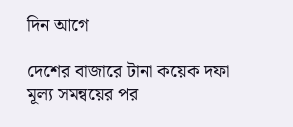দিন আগে

দেশের বাজারে টানা কয়েক দফা মূল্য সমন্বয়ের পর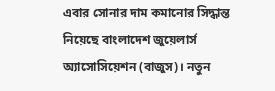এবার সোনার দাম কমানোর সিদ্ধান্ত নিয়েছে বাংলাদেশ জুয়েলার্স অ্যাসোসিয়েশন (বাজুস)। নতুন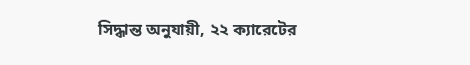সিদ্ধান্ত অনুযায়ী, ২২ ক্যারেটের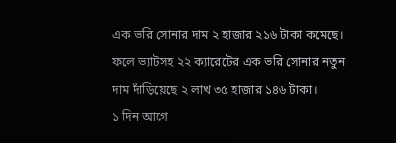এক ভরি সোনার দাম ২ হাজার ২১৬ টাকা কমেছে। ফলে ভ্যাটসহ ২২ ক্যারেটের এক ভরি সোনার নতুন দাম দাঁড়িয়েছে ২ লাখ ৩৫ হাজার ১৪৬ টাকা।
১ দিন আগে